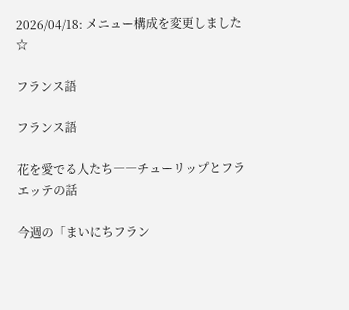2026/04/18: メニュー構成を変更しました☆

フランス語

フランス語

花を愛でる人たち――チューリップとフラエッテの話

今週の「まいにちフラン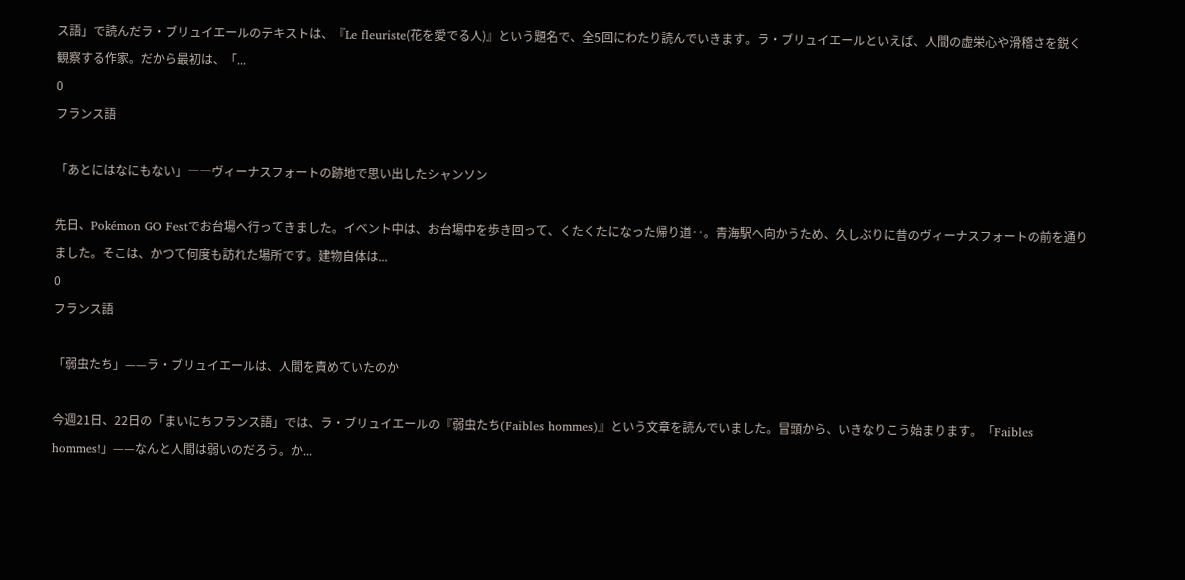ス語」で読んだラ・ブリュイエールのテキストは、『Le fleuriste(花を愛でる人)』という題名で、全5回にわたり読んでいきます。ラ・ブリュイエールといえば、人間の虚栄心や滑稽さを鋭く観察する作家。だから最初は、「...
0
フランス語

「あとにはなにもない」――ヴィーナスフォートの跡地で思い出したシャンソン

先日、Pokémon GO Festでお台場へ行ってきました。イベント中は、お台場中を歩き回って、くたくたになった帰り道‥。青海駅へ向かうため、久しぶりに昔のヴィーナスフォートの前を通りました。そこは、かつて何度も訪れた場所です。建物自体は...
0
フランス語

「弱虫たち」——ラ・ブリュイエールは、人間を責めていたのか

今週21日、22日の「まいにちフランス語」では、ラ・ブリュイエールの『弱虫たち(Faibles hommes)』という文章を読んでいました。冒頭から、いきなりこう始まります。「Faibles hommes!」——なんと人間は弱いのだろう。か...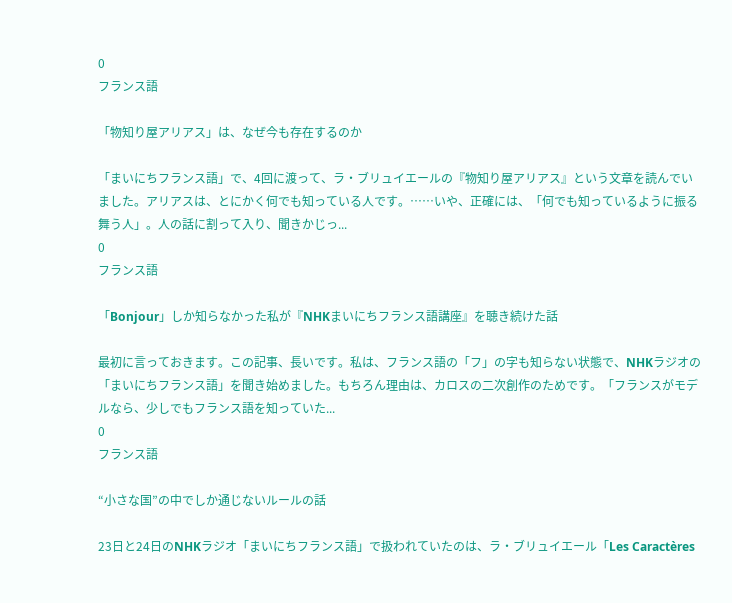0
フランス語

「物知り屋アリアス」は、なぜ今も存在するのか

「まいにちフランス語」で、4回に渡って、ラ・ブリュイエールの『物知り屋アリアス』という文章を読んでいました。アリアスは、とにかく何でも知っている人です。……いや、正確には、「何でも知っているように振る舞う人」。人の話に割って入り、聞きかじっ...
0
フランス語

「Bonjour」しか知らなかった私が『NHKまいにちフランス語講座』を聴き続けた話

最初に言っておきます。この記事、長いです。私は、フランス語の「フ」の字も知らない状態で、NHKラジオの「まいにちフランス語」を聞き始めました。もちろん理由は、カロスの二次創作のためです。「フランスがモデルなら、少しでもフランス語を知っていた...
0
フランス語

“小さな国”の中でしか通じないルールの話

23日と24日のNHKラジオ「まいにちフランス語」で扱われていたのは、ラ・ブリュイエール「Les Caractères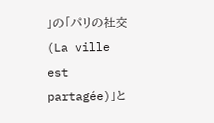」の「パリの社交(La ville est partagée)」と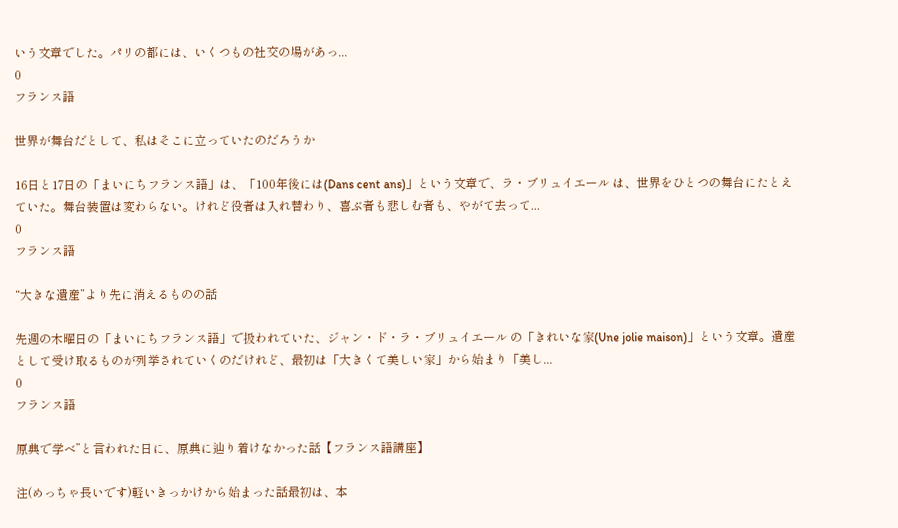いう文章でした。パリの都には、いくつもの社交の場があっ...
0
フランス語

世界が舞台だとして、私はそこに立っていたのだろうか

16日と17日の「まいにちフランス語」は、「100年後には(Dans cent ans)」という文章で、ラ・ブリュイエール は、世界をひとつの舞台にたとえていた。舞台装置は変わらない。けれど役者は入れ替わり、喜ぶ者も悲しむ者も、やがて去って...
0
フランス語

“大きな遺産”より先に消えるものの話

先週の木曜日の「まいにちフランス語」で扱われていた、ジャン・ド・ラ・ブリュイエール の「きれいな家(Une jolie maison)」という文章。遺産として受け取るものが列挙されていくのだけれど、最初は「大きくて美しい家」から始まり「美し...
0
フランス語

原典で学べ”と言われた日に、原典に辿り着けなかった話【フランス語講座】

注(めっちゃ長いです)軽いきっかけから始まった話最初は、本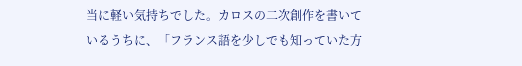当に軽い気持ちでした。カロスの二次創作を書いているうちに、「フランス語を少しでも知っていた方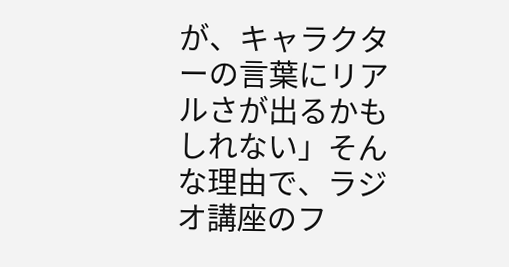が、キャラクターの言葉にリアルさが出るかもしれない」そんな理由で、ラジオ講座のフ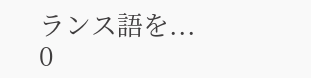ランス語を...
0